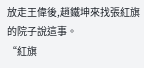放走王偉後,趙鐵坤來找張紅旗的院子說這事。
“紅旗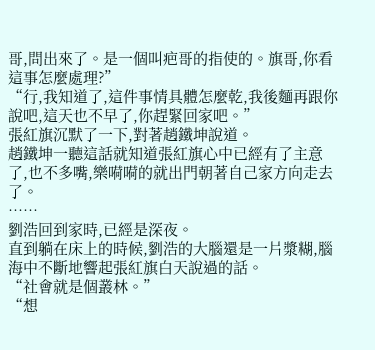哥,問出來了。是一個叫疤哥的指使的。旗哥,你看這事怎麼處理?”
“行,我知道了,這件事情具體怎麼乾,我後麵再跟你說吧,這天也不早了,你趕緊回家吧。”
張紅旗沉默了一下,對著趙鐵坤說道。
趙鐵坤一聽這話就知道張紅旗心中已經有了主意了,也不多嘴,樂嗬嗬的就出門朝著自己家方向走去了。
……
劉浩回到家時,已經是深夜。
直到躺在床上的時候,劉浩的大腦還是一片漿糊,腦海中不斷地響起張紅旗白天說過的話。
“社會就是個叢林。”
“想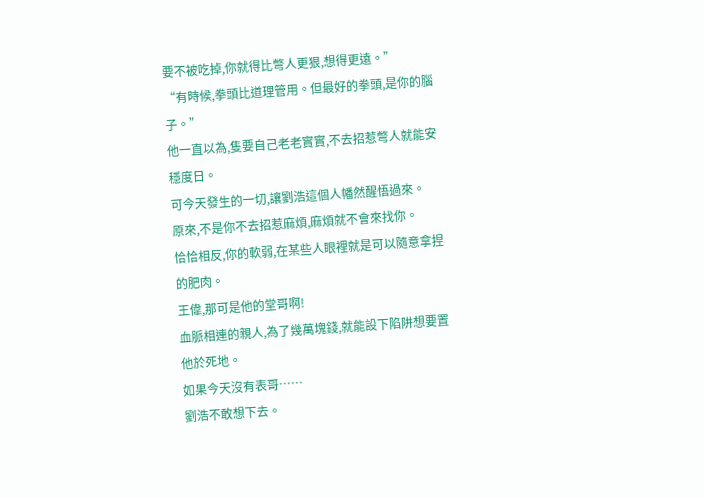要不被吃掉,你就得比彆人更狠,想得更遠。”
“有時候,拳頭比道理管用。但最好的拳頭,是你的腦子。”
他一直以為,隻要自己老老實實,不去招惹彆人就能安穩度日。
可今天發生的一切,讓劉浩這個人幡然醒悟過來。
原來,不是你不去招惹麻煩,麻煩就不會來找你。
恰恰相反,你的軟弱,在某些人眼裡就是可以隨意拿捏的肥肉。
王偉,那可是他的堂哥啊!
血脈相連的親人,為了幾萬塊錢,就能設下陷阱想要置他於死地。
如果今天沒有表哥……
劉浩不敢想下去。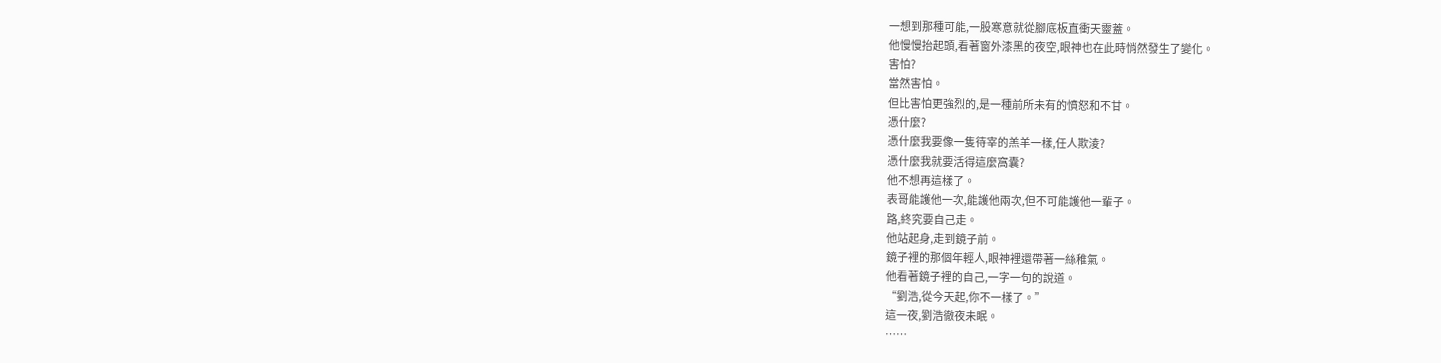一想到那種可能,一股寒意就從腳底板直衝天靈蓋。
他慢慢抬起頭,看著窗外漆黑的夜空,眼神也在此時悄然發生了變化。
害怕?
當然害怕。
但比害怕更強烈的,是一種前所未有的憤怒和不甘。
憑什麼?
憑什麼我要像一隻待宰的羔羊一樣,任人欺淩?
憑什麼我就要活得這麼窩囊?
他不想再這樣了。
表哥能護他一次,能護他兩次,但不可能護他一輩子。
路,終究要自己走。
他站起身,走到鏡子前。
鏡子裡的那個年輕人,眼神裡還帶著一絲稚氣。
他看著鏡子裡的自己,一字一句的說道。
“劉浩,從今天起,你不一樣了。”
這一夜,劉浩徹夜未眠。
……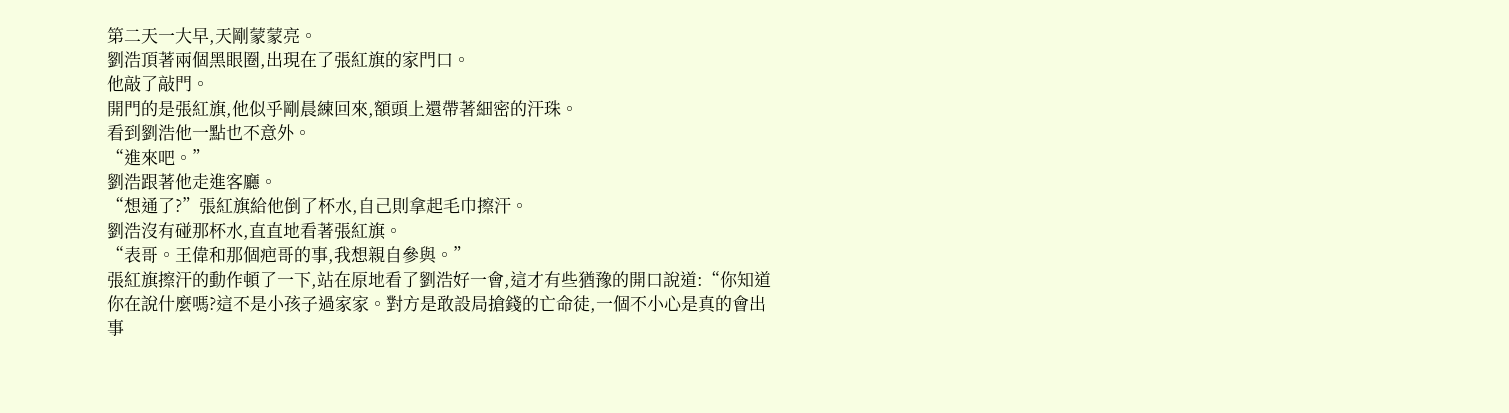第二天一大早,天剛蒙蒙亮。
劉浩頂著兩個黑眼圈,出現在了張紅旗的家門口。
他敲了敲門。
開門的是張紅旗,他似乎剛晨練回來,額頭上還帶著細密的汗珠。
看到劉浩他一點也不意外。
“進來吧。”
劉浩跟著他走進客廳。
“想通了?”張紅旗給他倒了杯水,自己則拿起毛巾擦汗。
劉浩沒有碰那杯水,直直地看著張紅旗。
“表哥。王偉和那個疤哥的事,我想親自參與。”
張紅旗擦汗的動作頓了一下,站在原地看了劉浩好一會,這才有些猶豫的開口說道:“你知道你在說什麼嗎?這不是小孩子過家家。對方是敢設局搶錢的亡命徒,一個不小心是真的會出事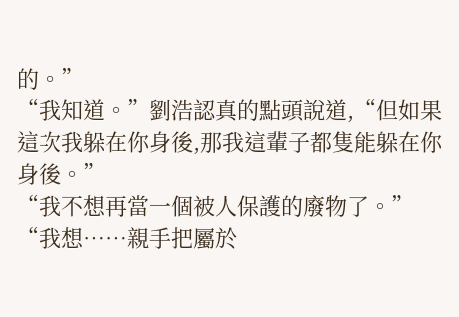的。”
“我知道。”劉浩認真的點頭說道,“但如果這次我躲在你身後,那我這輩子都隻能躲在你身後。”
“我不想再當一個被人保護的廢物了。”
“我想……親手把屬於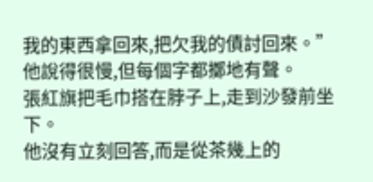我的東西拿回來,把欠我的債討回來。”
他說得很慢,但每個字都擲地有聲。
張紅旗把毛巾搭在脖子上,走到沙發前坐下。
他沒有立刻回答,而是從茶幾上的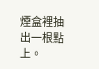煙盒裡抽出一根點上。